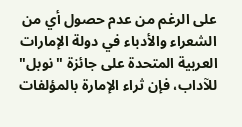على الرغم من عدم حصول أي من الشعراء والأدباء في دولة الإمارات العربية المتحدة على جائزة "نوبل" للآداب، فإن ثراء الإمارة بالمؤلفات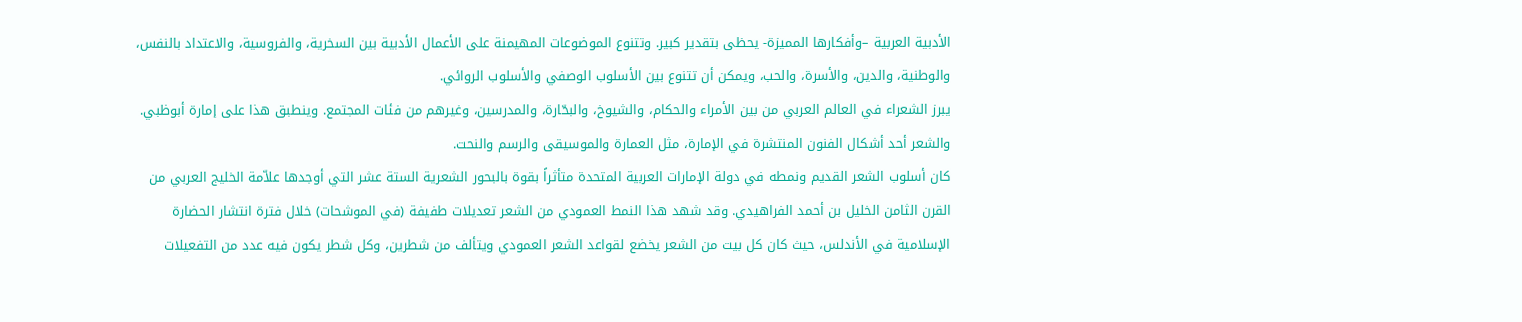الأدبية العربية –وأفكارها المميزة- يحظى بتقدير كبير. وتتنوع الموضوعات المهيمنة على الأعمال الأدبية بين السخرية، والفروسية، والاعتداد بالنفس، والوطنية، والدين، والأسرة، والحب، ويمكن أن تتنوع بين الأسلوب الوصفي والأسلوب الروائي.
يبرز الشعراء في العالم العربي من بين الأمراء والحكام، والشيوخ، والبحّارة، والمدرسين، وغيرهم من فئات المجتمع. وينطبق هذا على إمارة أبوظبي. والشعر أحد أشكال الفنون المنتشرة في الإمارة، مثل العمارة والموسيقى والرسم والنحت.
كان أسلوب الشعر القديم ونمطه في دولة الإمارات العربية المتحدة متأثراً بقوة بالبحور الشعرية الستة عشر التي أوجدها علاّمة الخليج العربي من القرن الثامن الخليل بن أحمد الفراهيدي. وقد شهد هذا النمط العمودي من الشعر تعديلات طفيفة (في الموشحات) خلال فترة انتشار الحضارة الإسلامية في الأندلس، حيث كان كل بيت من الشعر يخضع لقواعد الشعر العمودي ويتألف من شطرين، وكل شطر يكون فيه عدد من التفعيلات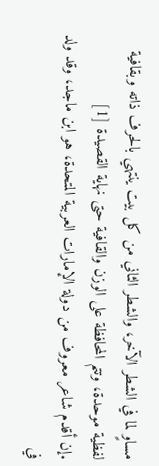مساوٍ لما في الشطر الآخر، والشطر الثاني من كل بيت ينتهي بالحرف ذاته وبقافية لفظية موحدة، وتتم المحافظة على الوزن والقافية حتى نهاية القصيدة [1]
.إن أقدم شاعر معروف من دولة الإمارات العربية المتحدة، هو ابن ماجد، وقد ولد في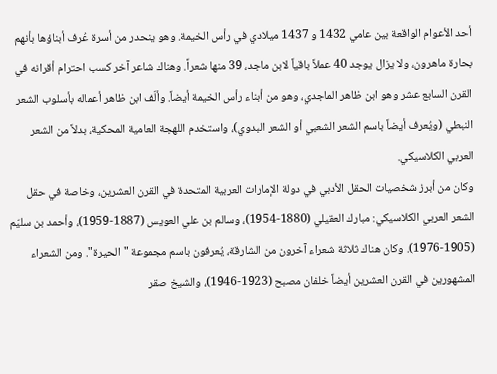أحد الأعوام الواقعة بين عامي 1432 و 1437 ميلادي في رأس الخيمة. وهو ينحدر من أسرة عُرف أبناؤها بأنهم بحارة ماهرون، ولا يزال يوجد 40 عملاً باقياً لابن ماجد، 39 منها شعراً. وهناك شاعر آخر كسب احترام أقرانه في القرن السابع عشر وهو ابن ظاهر الماجدي، وهو من أبناء رأس الخيمة أيضاً. وألّف ابن ظاهر أعماله بأسلوب الشعر النبطي (ويُعرف أيضاً باسم الشعر الشعبي أو الشعر البدوي)، واستخدم اللهجة العامية المحكية، بدلاً من الشعر العربي الكلاسيكي.
وكان من أبرز شخصيات الحقل الأدبي في دولة الإمارات العربية المتحدة في القرن العشرين، وخاصة في حقل الشعر العربي الكلاسيكي: مبارك العقيلي (1880-1954)، وسالم بن علي العويس (1887-1959)، وأحمد بن سليّم (1905-1976). وكان هناك ثلاثة شعراء آخرون من الشارقة، يُعرفون باسم مجموعة "الحيرة". ومن الشعراء المشهورين في القرن العشرين أيضاً خلفان مصبح (1923-1946)، والشيخ صقر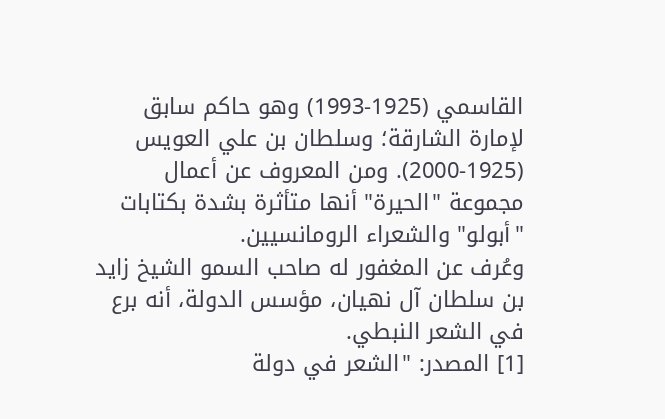القاسمي (1925-1993) وهو حاكم سابق لإمارة الشارقة؛ وسلطان بن علي العويس (1925-2000). ومن المعروف عن أعمال مجموعة "الحيرة" أنها متأثرة بشدة بكتابات "أبولو" والشعراء الرومانسيين.
وعُرف عن المغفور له صاحب السمو الشيخ زايد بن سلطان آل نهيان، مؤسس الدولة، أنه برع في الشعر النبطي.
[1] المصدر: "الشعر في دولة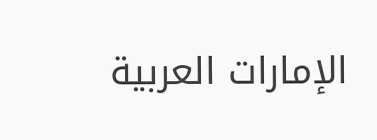الإمارات العربية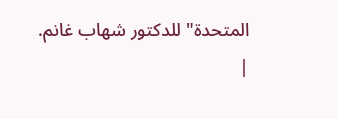المتحدة" للدكتور شهاب غانم.
|